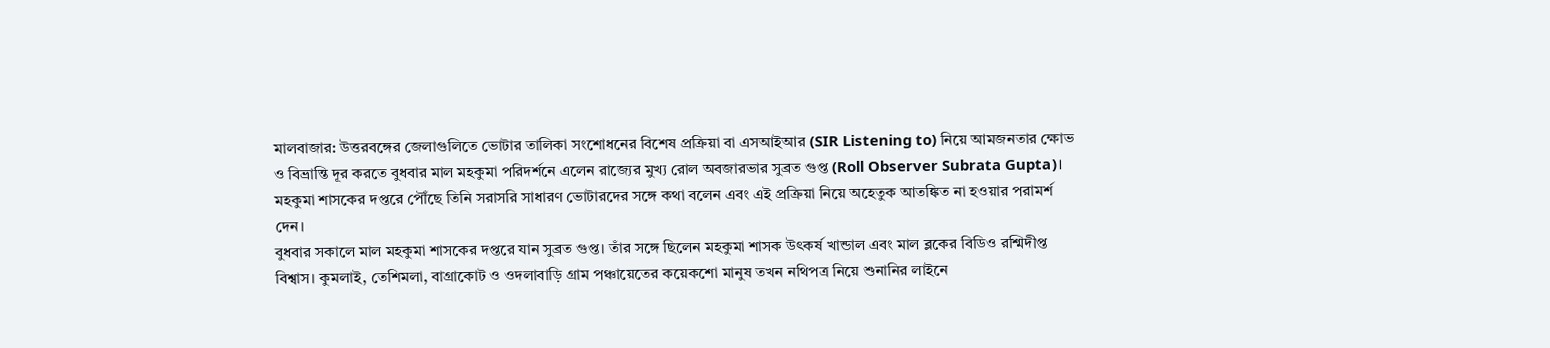মালবাজার: উত্তরবঙ্গের জেলাগুলিতে ভোটার তালিকা সংশোধনের বিশেষ প্রক্রিয়া বা এসআইআর (SIR Listening to) নিয়ে আমজনতার ক্ষোভ ও বিভ্রান্তি দূর করতে বুধবার মাল মহকুমা পরিদর্শনে এলেন রাজ্যের মুখ্য রোল অবজারভার সুব্রত গুপ্ত (Roll Observer Subrata Gupta)। মহকুমা শাসকের দপ্তরে পৌঁছে তিনি সরাসরি সাধারণ ভোটারদের সঙ্গে কথা বলেন এবং এই প্রক্রিয়া নিয়ে অহেতুক আতঙ্কিত না হওয়ার পরামর্শ দেন।
বুধবার সকালে মাল মহকুমা শাসকের দপ্তরে যান সুব্রত গুপ্ত। তাঁর সঙ্গে ছিলেন মহকুমা শাসক উৎকর্ষ খান্ডাল এবং মাল ব্লকের বিডিও রশ্মিদীপ্ত বিশ্বাস। কুমলাই, তেশিমলা, বাগ্রাকোট ও ওদলাবাড়ি গ্রাম পঞ্চায়েতের কয়েকশো মানুষ তখন নথিপত্র নিয়ে শুনানির লাইনে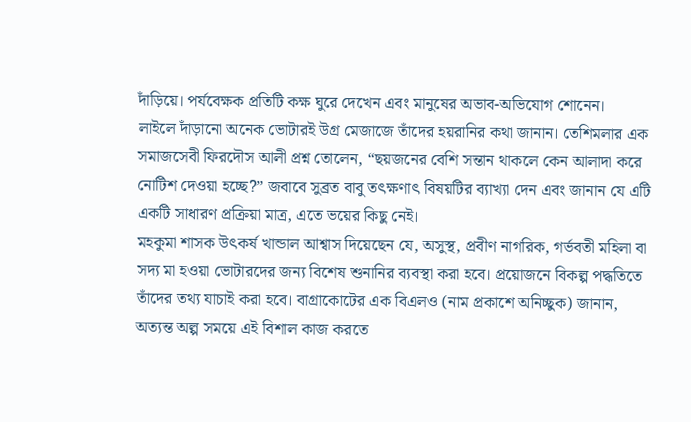দাঁড়িয়ে। পর্যবেক্ষক প্রতিটি কক্ষ ঘুরে দেখেন এবং মানুষের অভাব-অভিযোগ শোনেন।
লাইলে দাঁড়ানো অনেক ভোটারই উগ্র মেজাজে তাঁদের হয়রানির কথা জানান। তেশিমলার এক সমাজসেবী ফিরদৌস আলী প্রশ্ন তোলেন, “ছয়জনের বেশি সন্তান থাকলে কেন আলাদা করে নোটিশ দেওয়া হচ্ছে?” জবাবে সুব্রত বাবু তৎক্ষণাৎ বিষয়টির ব্যাখ্যা দেন এবং জানান যে এটি একটি সাধারণ প্রক্রিয়া মাত্র, এতে ভয়ের কিছু নেই।
মহকুমা শাসক উৎকর্ষ খান্ডাল আশ্বাস দিয়েছেন যে, অসুস্থ, প্রবীণ নাগরিক, গর্ভবতী মহিলা বা সদ্য মা হওয়া ভোটারদের জন্য বিশেষ শুনানির ব্যবস্থা করা হবে। প্রয়োজনে বিকল্প পদ্ধতিতে তাঁদের তথ্য যাচাই করা হবে। বাগ্রাকোটের এক বিএলও (নাম প্রকাশে অনিচ্ছুক) জানান, অত্যন্ত অল্প সময়ে এই বিশাল কাজ করতে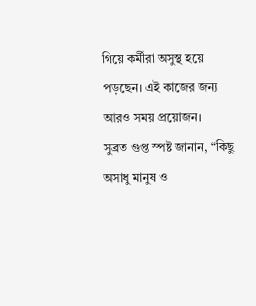গিয়ে কর্মীরা অসুস্থ হয়ে পড়ছেন। এই কাজের জন্য আরও সময় প্রয়োজন।
সুব্রত গুপ্ত স্পষ্ট জানান, “কিছু অসাধু মানুষ ও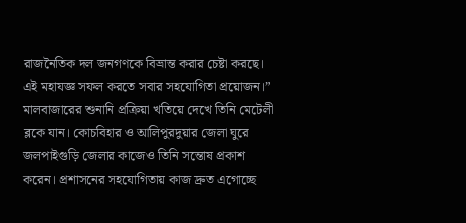রাজনৈতিক দল জনগণকে বিভ্রান্ত করার চেষ্টা করছে। এই মহাযজ্ঞ সফল করতে সবার সহযোগিতা প্রয়োজন।”
মালবাজারের শুনানি প্রক্রিয়া খতিয়ে দেখে তিনি মেটেলী ব্লকে যান। কোচবিহার ও আলিপুরদুয়ার জেলা ঘুরে জলপাইগুড়ি জেলার কাজেও তিনি সন্তোষ প্রকাশ করেন। প্রশাসনের সহযোগিতায় কাজ দ্রুত এগোচ্ছে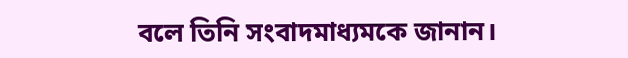বলে তিনি সংবাদমাধ্যমকে জানান।